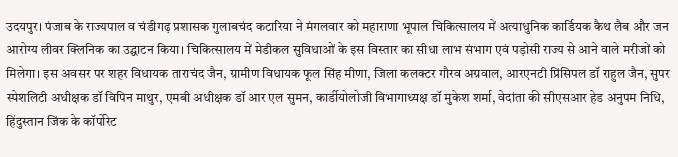उदयपुर। पंजाब के राज्यपाल व चंडीगढ़ प्रशासक गुलाबचंद कटारिया ने मंगलवार को महाराणा भूपाल चिकित्सालय में अत्याधुनिक कार्डियक कैथ लैब और जन आरोग्य लीवर क्लिनिक का उद्घाटन किया। चिकित्सालय में मेडीकल सुविधाओं के इस विस्तार का सीधा लाभ संभाग एवं पड़ोसी राज्य से आने वाले मरीजों को मिलेगा। इस अवसर पर शहर विधायक ताराचंद जैन, ग्रामीण विधायक फूल सिंह मीणा, जिला कलक्टर गौरव अग्रवाल, आरएनटी प्रिंसिपल डॉ राहुल जैन, सुपर स्पेशलिटी अधीक्षक डॉ विपिन माथुर, एमबी अधीक्षक डॉ आर एल सुमन, कार्डीयोलोजी विभागाध्यक्ष डॉ मुकेश शर्मा, वेदांता की सीएसआर हेड अनुपम निधि, हिंदुस्तान जिंक के कॉर्पोरेट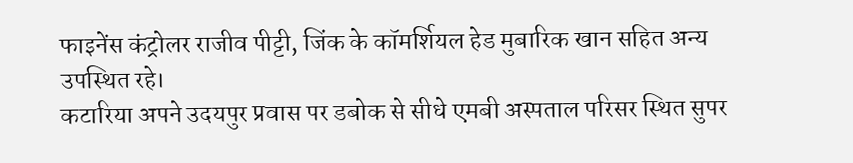फाइनेंस कंट्रोलर राजीव पीट्टी, जिंक के कॉमर्शियल हेड मुबारिक खान सहित अन्य उपस्थित रहे।
कटारिया अपने उदयपुर प्रवास पर डबोक से सीधे एमबी अस्पताल परिसर स्थित सुपर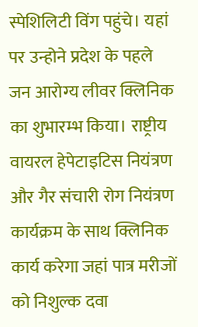स्पेशिलिटी विंग पहुंचे। यहां पर उन्होने प्रदेश के पहले जन आरोग्य लीवर क्लिनिक का शुभारम्भ किया। राष्ट्रीय वायरल हेपेटाइटिस नियंत्रण और गैर संचारी रोग नियंत्रण कार्यक्रम के साथ क्लिनिक कार्य करेगा जहां पात्र मरीजों को निशुल्क दवा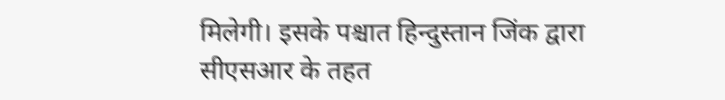मिलेगी। इसके पश्चात हिन्दुस्तान जिंक द्वारा सीएसआर के तहत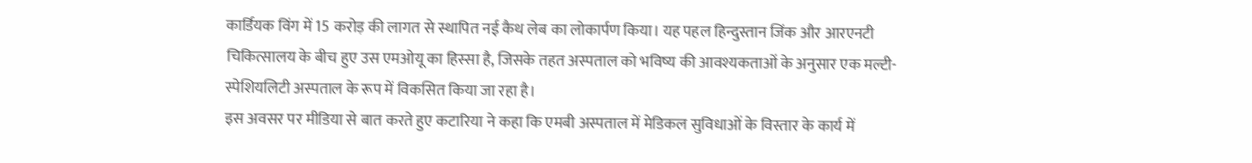कार्डियक विंग में 15 करोड़ की लागत से स्थापित नई कैथ लेब का लोकार्पण किया। यह पहल हिन्दुस्तान जिंक और आरएनटी चिकित्सालय के बीच हुए उस एमओयू का हिस्सा है, जिसके तहत अस्पताल को भविष्य की आवश्यकताओं के अनुसार एक मल्टी-स्पेशियलिटी अस्पताल के रूप में विकसित किया जा रहा है।
इस अवसर पर मीडिया से बात करते हुए कटारिया ने कहा कि एमबी अस्पताल में मेडिकल सुविधाओं के विस्तार के कार्य में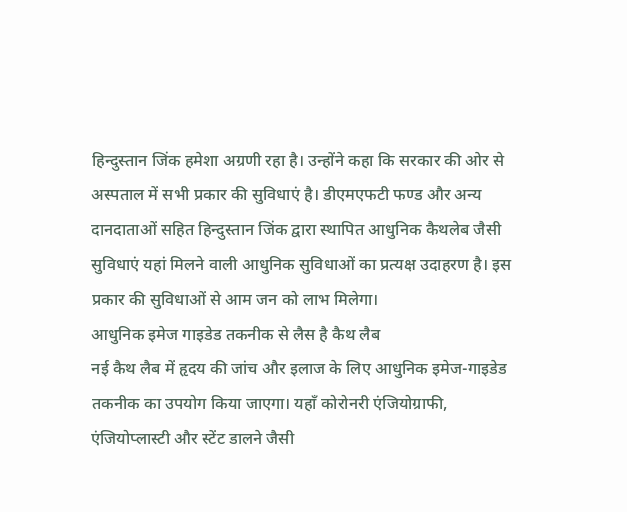हिन्दुस्तान जिंक हमेशा अग्रणी रहा है। उन्होंने कहा कि सरकार की ओर से अस्पताल में सभी प्रकार की सुविधाएं है। डीएमएफटी फण्ड और अन्य दानदाताओं सहित हिन्दुस्तान जिंक द्वारा स्थापित आधुनिक कैथलेब जैसी सुविधाएं यहां मिलने वाली आधुनिक सुविधाओं का प्रत्यक्ष उदाहरण है। इस प्रकार की सुविधाओं से आम जन को लाभ मिलेगा।
आधुनिक इमेज गाइडेड तकनीक से लैस है कैथ लैब
नई कैथ लैब में हृदय की जांच और इलाज के लिए आधुनिक इमेज-गाइडेड तकनीक का उपयोग किया जाएगा। यहाँ कोरोनरी एंजियोग्राफी, एंजियोप्लास्टी और स्टेंट डालने जैसी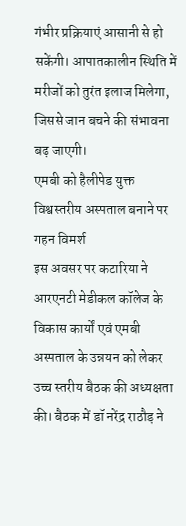गंभीर प्रक्रियाएं आसानी से हो सकेंगी। आपातकालीन स्थिति में मरीजों को तुरंत इलाज मिलेगा, जिससे जान बचने की संभावना बढ़ जाएगी।
एमबी को हैलीपेड युक्त विश्वस्तरीय अस्पताल बनाने पर गहन विमर्श
इस अवसर पर कटारिया ने आरएनटी मेडीकल कॉलेज के विकास कार्यों एवं एमबी अस्पताल के उन्नयन को लेकर उच्च स्तरीय बैठक की अध्यक्षता की। बैठक में डॉ नरेंद्र राठौड़ ने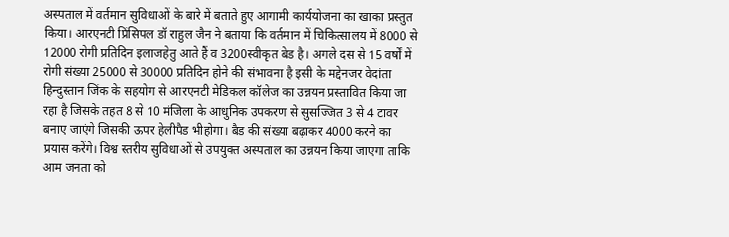अस्पताल में वर्तमान सुविधाओं के बारे में बताते हुए आगामी कार्ययोजना का खाका प्रस्तुत किया। आरएनटी प्रिंसिपल डॉ राहुल जैन ने बताया कि वर्तमान में चिकित्सालय में 8000 से 12000 रोगी प्रतिदिन इलाजहेतु आते हैं व 3200स्वीकृत बेड है। अगले दस से 15 वर्षों में रोगी संख्या 25000 से 30000 प्रतिदिन होने की संभावना है इसी के मद्देनजर वेदांता हिन्दुस्तान जिंक के सहयोग से आरएनटी मेडिकल कॉलेज का उन्नयन प्रस्तावित किया जा रहा है जिसके तहत 8 से 10 मंजिला के आधुनिक उपकरण से सुसज्जित 3 से 4 टावर बनाए जाएंगे जिसकी ऊपर हेलीपैड भीहोगा। बैड की संख्या बढ़ाकर 4000 करने का प्रयास करेंगे। विश्व स्तरीय सुविधाओं से उपयुक्त अस्पताल का उन्नयन किया जाएगा ताकि आम जनता को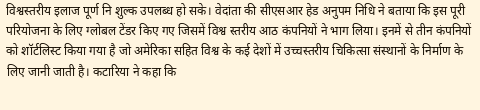विश्वस्तरीय इलाज पूर्ण नि शुल्क उपलब्ध हो सके। वेदांता की सीएसआर हेड अनुपम निधि ने बताया कि इस पूरी परियोजना के लिए ग्लोबल टेंडर किए गए जिसमें विश्व स्तरीय आठ कंपनियों ने भाग लिया। इनमें से तीन कंपनियों को शॉर्टलिस्ट किया गया है जो अमेरिका सहित विश्व के कई देशों में उच्चस्तरीय चिकित्सा संस्थानों के निर्माण के लिए जानी जाती है। कटारिया ने कहा कि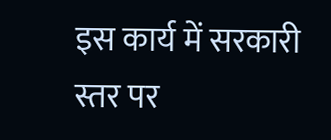इस कार्य में सरकारी स्तर पर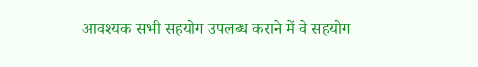आवश्यक सभी सहयोग उपलब्ध कराने में वे सहयोग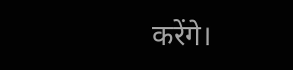करेंगे।